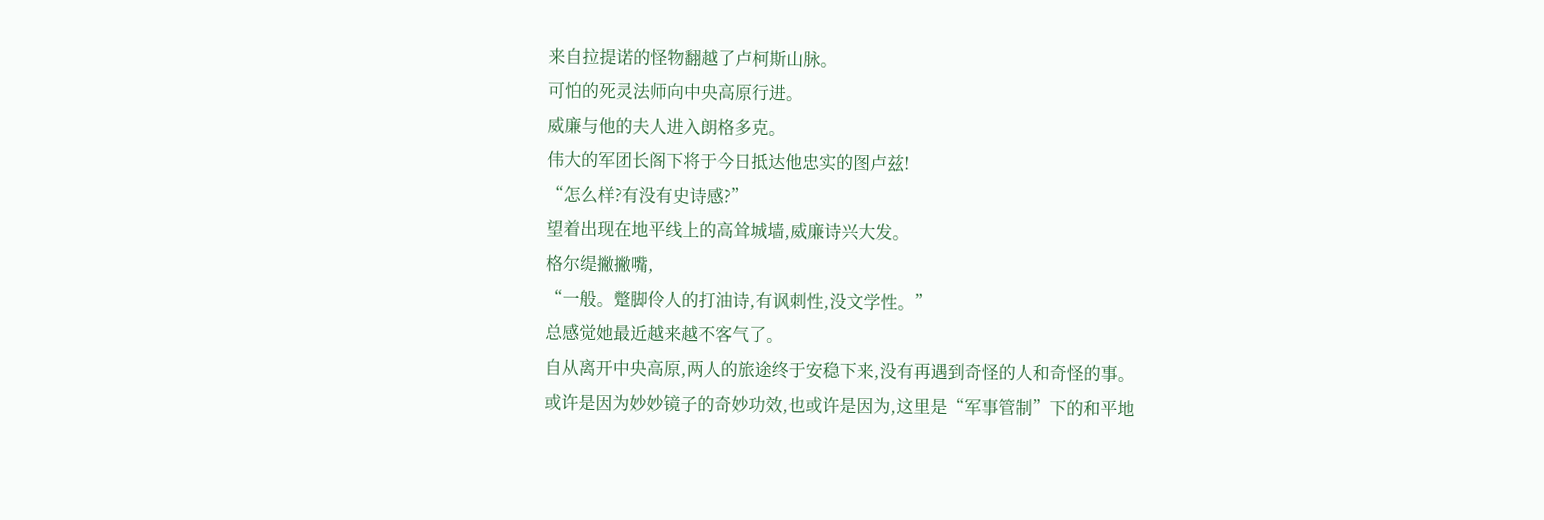来自拉提诺的怪物翻越了卢柯斯山脉。
可怕的死灵法师向中央高原行进。
威廉与他的夫人进入朗格多克。
伟大的军团长阁下将于今日抵达他忠实的图卢兹!
“怎么样?有没有史诗感?”
望着出现在地平线上的高耸城墙,威廉诗兴大发。
格尔缇撇撇嘴,
“一般。蹩脚伶人的打油诗,有讽刺性,没文学性。”
总感觉她最近越来越不客气了。
自从离开中央高原,两人的旅途终于安稳下来,没有再遇到奇怪的人和奇怪的事。
或许是因为妙妙镜子的奇妙功效,也或许是因为,这里是“军事管制”下的和平地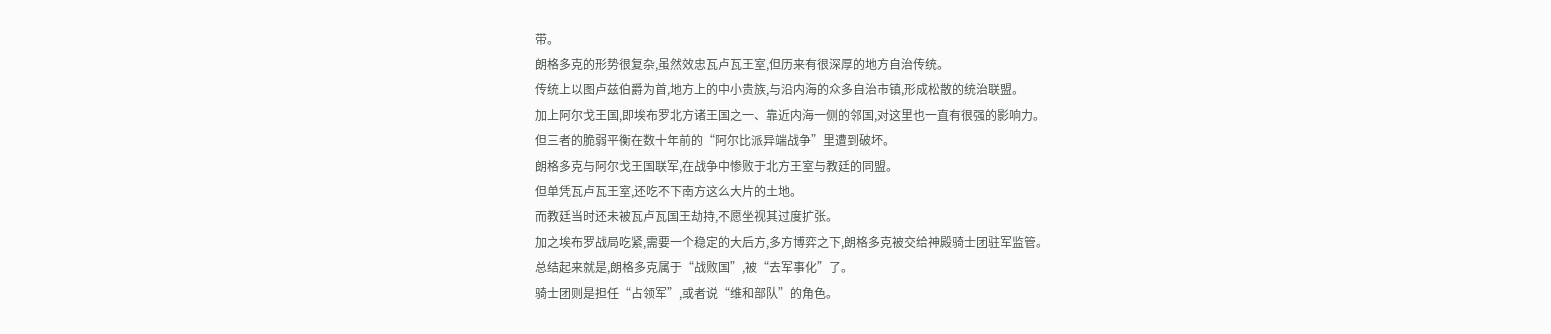带。
朗格多克的形势很复杂,虽然效忠瓦卢瓦王室,但历来有很深厚的地方自治传统。
传统上以图卢兹伯爵为首,地方上的中小贵族,与沿内海的众多自治市镇,形成松散的统治联盟。
加上阿尔戈王国,即埃布罗北方诸王国之一、靠近内海一侧的邻国,对这里也一直有很强的影响力。
但三者的脆弱平衡在数十年前的“阿尔比派异端战争”里遭到破坏。
朗格多克与阿尔戈王国联军,在战争中惨败于北方王室与教廷的同盟。
但单凭瓦卢瓦王室,还吃不下南方这么大片的土地。
而教廷当时还未被瓦卢瓦国王劫持,不愿坐视其过度扩张。
加之埃布罗战局吃紧,需要一个稳定的大后方,多方博弈之下,朗格多克被交给神殿骑士团驻军监管。
总结起来就是,朗格多克属于“战败国”,被“去军事化”了。
骑士团则是担任“占领军”,或者说“维和部队”的角色。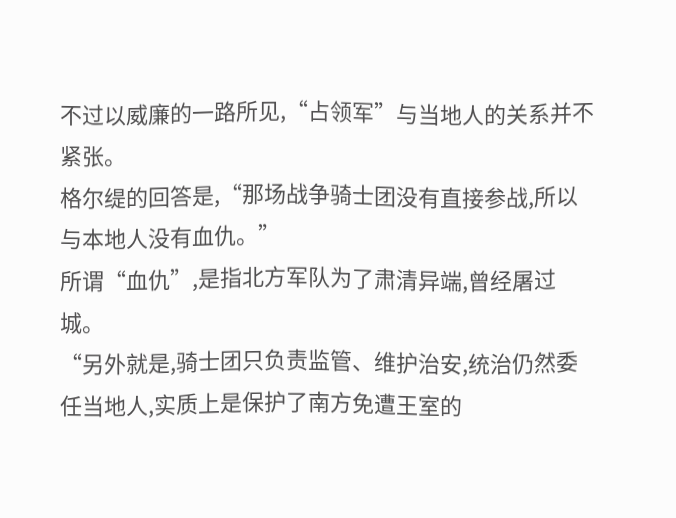不过以威廉的一路所见,“占领军”与当地人的关系并不紧张。
格尔缇的回答是,“那场战争骑士团没有直接参战,所以与本地人没有血仇。”
所谓“血仇”,是指北方军队为了肃清异端,曾经屠过城。
“另外就是,骑士团只负责监管、维护治安,统治仍然委任当地人,实质上是保护了南方免遭王室的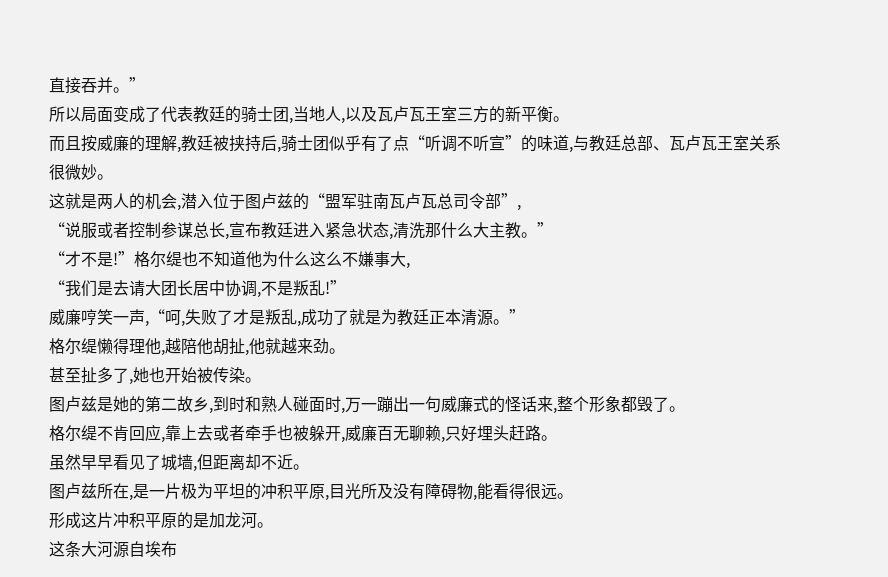直接吞并。”
所以局面变成了代表教廷的骑士团,当地人,以及瓦卢瓦王室三方的新平衡。
而且按威廉的理解,教廷被挟持后,骑士团似乎有了点“听调不听宣”的味道,与教廷总部、瓦卢瓦王室关系很微妙。
这就是两人的机会,潜入位于图卢兹的“盟军驻南瓦卢瓦总司令部”,
“说服或者控制参谋总长,宣布教廷进入紧急状态,清洗那什么大主教。”
“才不是!”格尔缇也不知道他为什么这么不嫌事大,
“我们是去请大团长居中协调,不是叛乱!”
威廉哼笑一声,“呵,失败了才是叛乱,成功了就是为教廷正本清源。”
格尔缇懒得理他,越陪他胡扯,他就越来劲。
甚至扯多了,她也开始被传染。
图卢兹是她的第二故乡,到时和熟人碰面时,万一蹦出一句威廉式的怪话来,整个形象都毁了。
格尔缇不肯回应,靠上去或者牵手也被躲开,威廉百无聊赖,只好埋头赶路。
虽然早早看见了城墙,但距离却不近。
图卢兹所在,是一片极为平坦的冲积平原,目光所及没有障碍物,能看得很远。
形成这片冲积平原的是加龙河。
这条大河源自埃布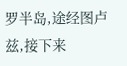罗半岛,途经图卢兹,接下来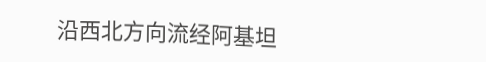沿西北方向流经阿基坦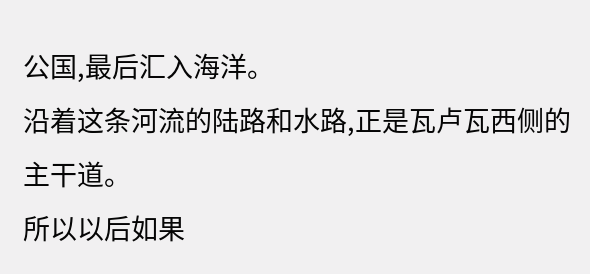公国,最后汇入海洋。
沿着这条河流的陆路和水路,正是瓦卢瓦西侧的主干道。
所以以后如果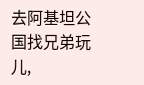去阿基坦公国找兄弟玩儿,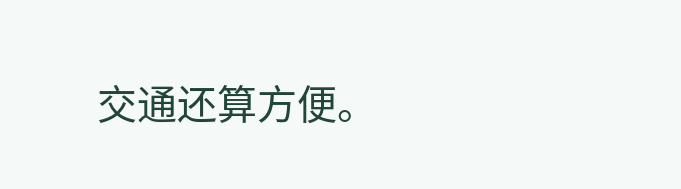交通还算方便。